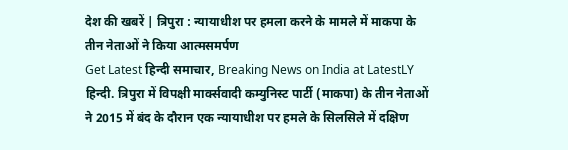देश की खबरें | त्रिपुरा : न्यायाधीश पर हमला करने के मामले में माकपा के तीन नेताओं ने किया आत्मसमर्पण
Get Latest हिन्दी समाचार, Breaking News on India at LatestLY हिन्दी. त्रिपुरा में विपक्षी मार्क्सवादी कम्युनिस्ट पार्टी (माकपा) के तीन नेताओं ने 2015 में बंद के दौरान एक न्यायाधीश पर हमले के सिलसिले में दक्षिण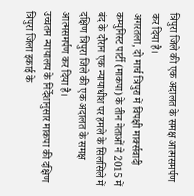त्रिपुरा जिले की एक अदालत के समक्ष आत्मसमर्पण कर दिया है।
अगरतला, दो मार्च त्रिपुरा में विपक्षी मार्क्सवादी कम्युनिस्ट पार्टी (माकपा) के तीन नेताओं ने 2015 में बंद के दौरान एक न्यायाधीश पर हमले के सिलसिले में दक्षिण त्रिपुरा जिले की एक अदालत के समक्ष आत्मसमर्पण कर दिया है।
उच्चतम न्यायालय के निर्देशानुसार माकपा की दक्षिण त्रिपुरा जिला इकाई के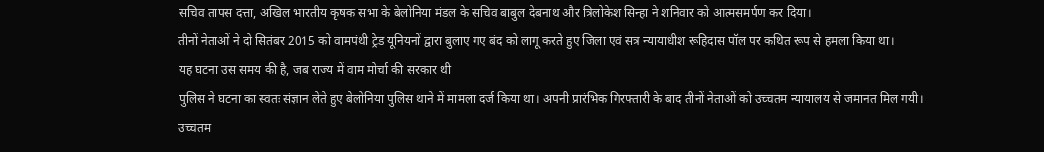सचिव तापस दत्ता, अखिल भारतीय कृषक सभा के बेलोनिया मंडल के सचिव बाबुल देबनाथ और त्रिलोकेश सिन्हा ने शनिवार को आत्मसमर्पण कर दिया।
तीनों नेताओं ने दो सितंबर 2015 को वामपंथी ट्रेड यूनियनों द्वारा बुलाए गए बंद को लागू करते हुए जिला एवं सत्र न्यायाधीश रूहिदास पॉल पर कथित रूप से हमला किया था।
यह घटना उस समय की है, जब राज्य में वाम मोर्चा की सरकार थी
पुलिस ने घटना का स्वतः संज्ञान लेते हुए बेलोनिया पुलिस थाने में मामला दर्ज किया था। अपनी प्रारंभिक गिरफ्तारी के बाद तीनों नेताओं को उच्चतम न्यायालय से जमानत मिल गयी।
उच्चतम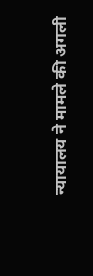न्यायालय ने मामले की अगली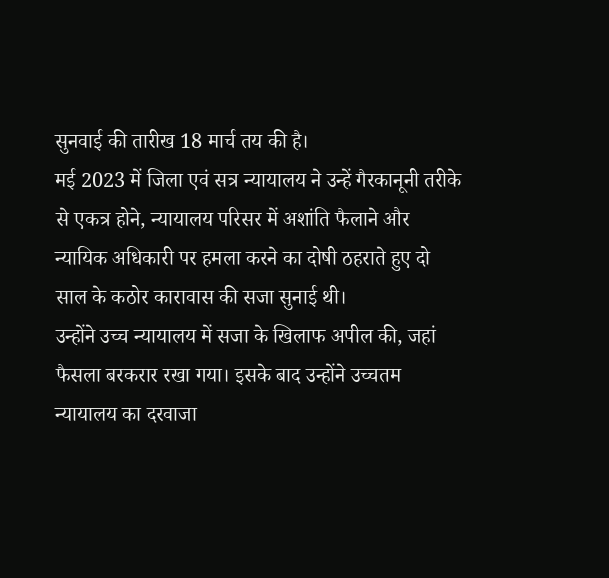सुनवाई की तारीख 18 मार्च तय की है।
मई 2023 में जिला एवं सत्र न्यायालय ने उन्हें गैरकानूनी तरीके से एकत्र होने, न्यायालय परिसर में अशांति फैलाने और न्यायिक अधिकारी पर हमला करने का दोषी ठहराते हुए दो साल के कठोर कारावास की सजा सुनाई थी।
उन्होंने उच्च न्यायालय में सजा के खिलाफ अपील की, जहां फैसला बरकरार रखा गया। इसके बाद उन्होंने उच्चतम न्यायालय का दरवाजा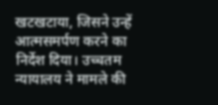खटखटाया, जिसने उन्हें आत्मसमर्पण करने का निर्देश दिया। उच्चतम न्यायालय ने मामले की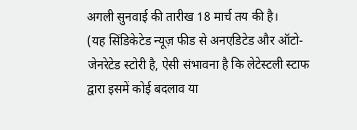अगली सुनवाई की तारीख 18 मार्च तय की है।
(यह सिंडिकेटेड न्यूज़ फीड से अनएडिटेड और ऑटो-जेनरेटेड स्टोरी है, ऐसी संभावना है कि लेटेस्टली स्टाफ द्वारा इसमें कोई बदलाव या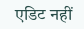एडिट नहीं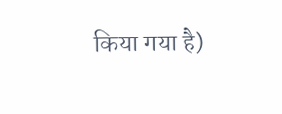किया गया है)